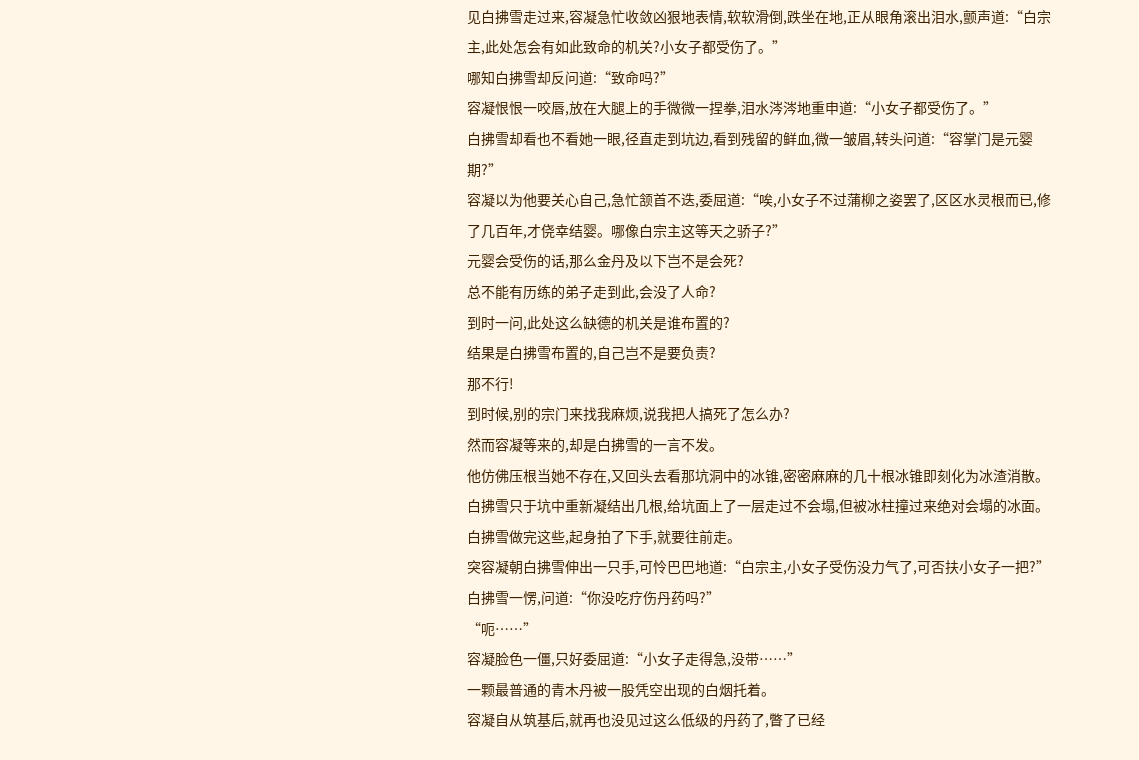见白拂雪走过来,容凝急忙收敛凶狠地表情,软软滑倒,跌坐在地,正从眼角滚出泪水,颤声道:“白宗主,此处怎会有如此致命的机关?小女子都受伤了。”
哪知白拂雪却反问道:“致命吗?”
容凝恨恨一咬唇,放在大腿上的手微微一捏拳,泪水涔涔地重申道:“小女子都受伤了。”
白拂雪却看也不看她一眼,径直走到坑边,看到残留的鲜血,微一皱眉,转头问道:“容掌门是元婴期?”
容凝以为他要关心自己,急忙颔首不迭,委屈道:“唉,小女子不过蒲柳之姿罢了,区区水灵根而已,修了几百年,才侥幸结婴。哪像白宗主这等天之骄子?”
元婴会受伤的话,那么金丹及以下岂不是会死?
总不能有历练的弟子走到此,会没了人命?
到时一问,此处这么缺德的机关是谁布置的?
结果是白拂雪布置的,自己岂不是要负责?
那不行!
到时候,别的宗门来找我麻烦,说我把人搞死了怎么办?
然而容凝等来的,却是白拂雪的一言不发。
他仿佛压根当她不存在,又回头去看那坑洞中的冰锥,密密麻麻的几十根冰锥即刻化为冰渣消散。
白拂雪只于坑中重新凝结出几根,给坑面上了一层走过不会塌,但被冰柱撞过来绝对会塌的冰面。
白拂雪做完这些,起身拍了下手,就要往前走。
突容凝朝白拂雪伸出一只手,可怜巴巴地道:“白宗主,小女子受伤没力气了,可否扶小女子一把?”
白拂雪一愣,问道:“你没吃疗伤丹药吗?”
“呃……”
容凝脸色一僵,只好委屈道:“小女子走得急,没带……”
一颗最普通的青木丹被一股凭空出现的白烟托着。
容凝自从筑基后,就再也没见过这么低级的丹药了,瞥了已经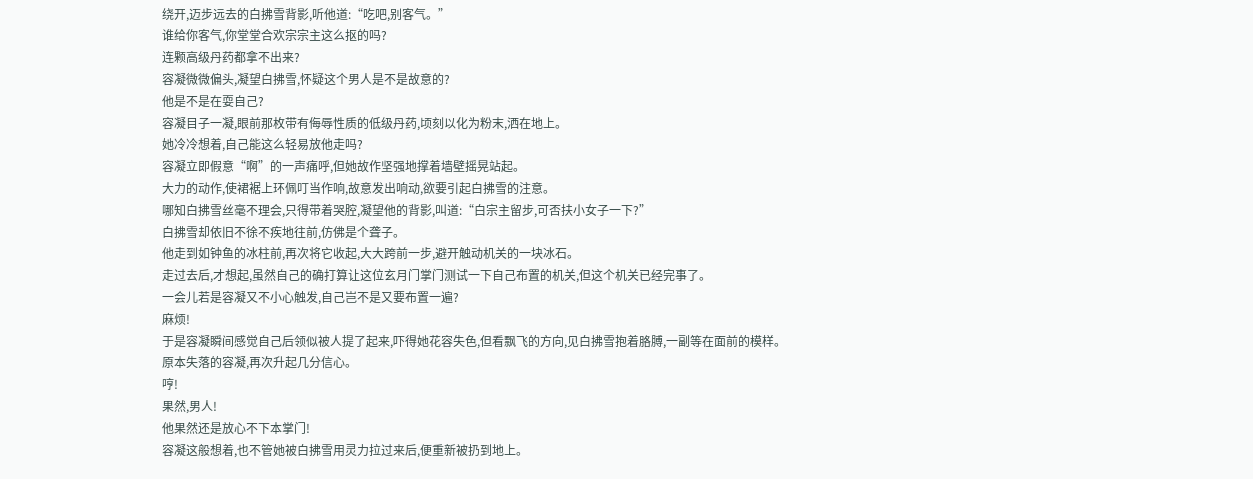绕开,迈步远去的白拂雪背影,听他道:“吃吧,别客气。”
谁给你客气,你堂堂合欢宗宗主这么抠的吗?
连颗高级丹药都拿不出来?
容凝微微偏头,凝望白拂雪,怀疑这个男人是不是故意的?
他是不是在耍自己?
容凝目子一凝,眼前那枚带有侮辱性质的低级丹药,顷刻以化为粉末,洒在地上。
她冷冷想着,自己能这么轻易放他走吗?
容凝立即假意“啊”的一声痛呼,但她故作坚强地撑着墙壁摇晃站起。
大力的动作,使裙裾上环佩叮当作响,故意发出响动,欲要引起白拂雪的注意。
哪知白拂雪丝毫不理会,只得带着哭腔,凝望他的背影,叫道:“白宗主留步,可否扶小女子一下?”
白拂雪却依旧不徐不疾地往前,仿佛是个聋子。
他走到如钟鱼的冰柱前,再次将它收起,大大跨前一步,避开触动机关的一块冰石。
走过去后,才想起,虽然自己的确打算让这位玄月门掌门测试一下自己布置的机关,但这个机关已经完事了。
一会儿若是容凝又不小心触发,自己岂不是又要布置一遍?
麻烦!
于是容凝瞬间感觉自己后领似被人提了起来,吓得她花容失色,但看飘飞的方向,见白拂雪抱着胳膊,一副等在面前的模样。
原本失落的容凝,再次升起几分信心。
哼!
果然,男人!
他果然还是放心不下本掌门!
容凝这般想着,也不管她被白拂雪用灵力拉过来后,便重新被扔到地上。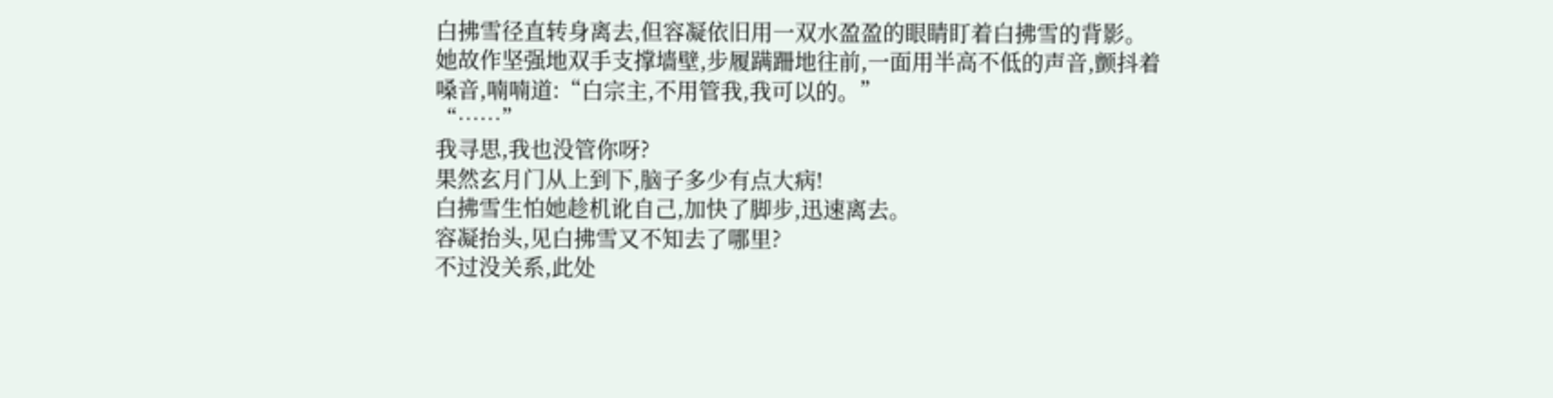白拂雪径直转身离去,但容凝依旧用一双水盈盈的眼睛盯着白拂雪的背影。
她故作坚强地双手支撑墙壁,步履蹒跚地往前,一面用半高不低的声音,颤抖着嗓音,喃喃道:“白宗主,不用管我,我可以的。”
“……”
我寻思,我也没管你呀?
果然玄月门从上到下,脑子多少有点大病!
白拂雪生怕她趁机讹自己,加快了脚步,迅速离去。
容凝抬头,见白拂雪又不知去了哪里?
不过没关系,此处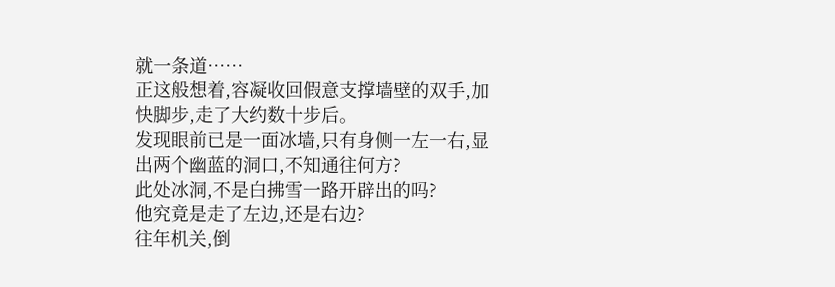就一条道……
正这般想着,容凝收回假意支撑墙壁的双手,加快脚步,走了大约数十步后。
发现眼前已是一面冰墙,只有身侧一左一右,显出两个幽蓝的洞口,不知通往何方?
此处冰洞,不是白拂雪一路开辟出的吗?
他究竟是走了左边,还是右边?
往年机关,倒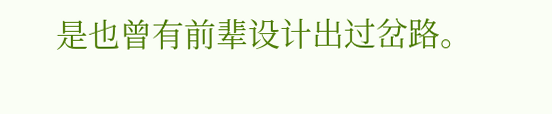是也曾有前辈设计出过岔路。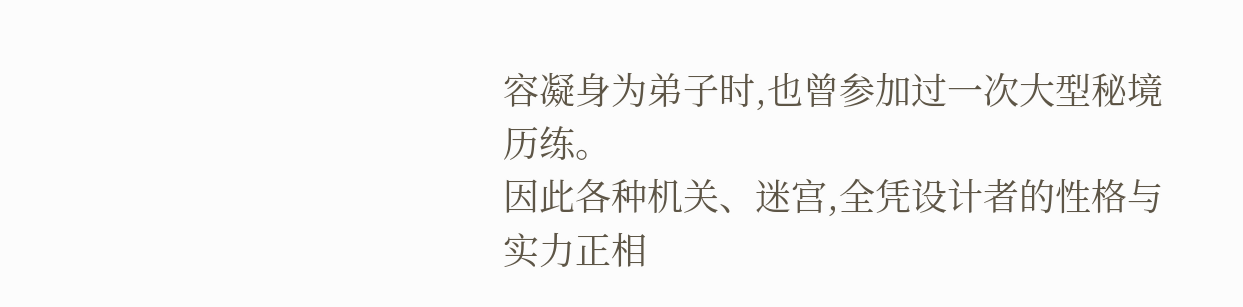容凝身为弟子时,也曾参加过一次大型秘境历练。
因此各种机关、迷宫,全凭设计者的性格与实力正相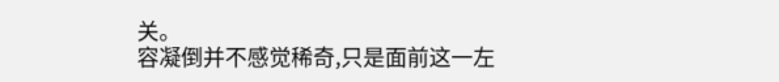关。
容凝倒并不感觉稀奇,只是面前这一左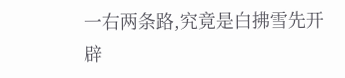一右两条路,究竟是白拂雪先开辟